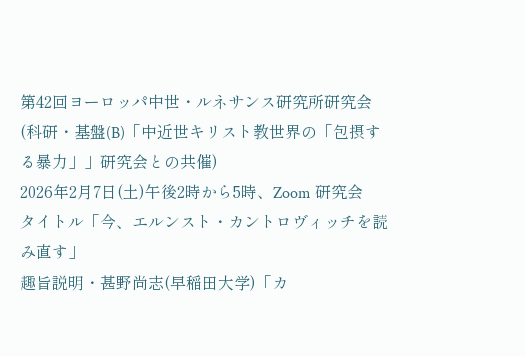第42回ヨーロッパ中世・ルネサンス研究所研究会
(科研・基盤(B)「中近世キリスト教世界の「包摂する暴力」」研究会との共催)
2026年2月7日(土)午後2時から5時、Zoom 研究会
タイトル「今、エルンスト・カントロヴィッチを読み直す」
趣旨説明・甚野尚志(早稲田大学)「カ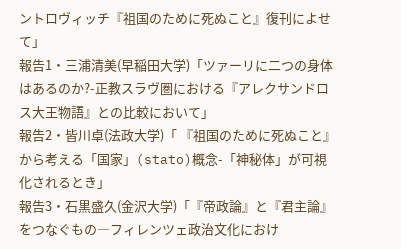ントロヴィッチ『祖国のために死ぬこと』復刊によせて」
報告1・三浦清美(早稲田大学)「ツァーリに二つの身体はあるのか?-正教スラヴ圏における『アレクサンドロス大王物語』との比較において」
報告2・皆川卓(法政大学)「 『祖国のために死ぬこと』から考える「国家」(stato)概念-「神秘体」が可視化されるとき」
報告3・石黒盛久(金沢大学)「『帝政論』と『君主論』をつなぐもの―フィレンツェ政治文化におけ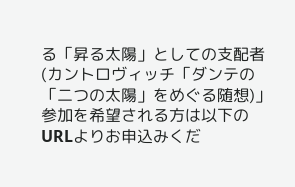る「昇る太陽」としての支配者 (カントロヴィッチ「ダンテの「二つの太陽」をめぐる随想)」
参加を希望される方は以下のURLよりお申込みくだ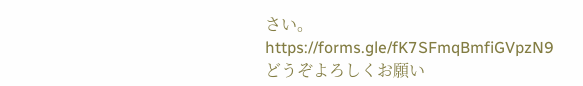さい。
https://forms.gle/fK7SFmqBmfiGVpzN9
どうぞよろしくお願い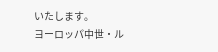いたします。
ヨーロッパ中世・ル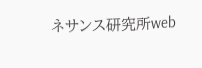ネサンス研究所web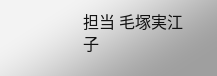担当 毛塚実江子